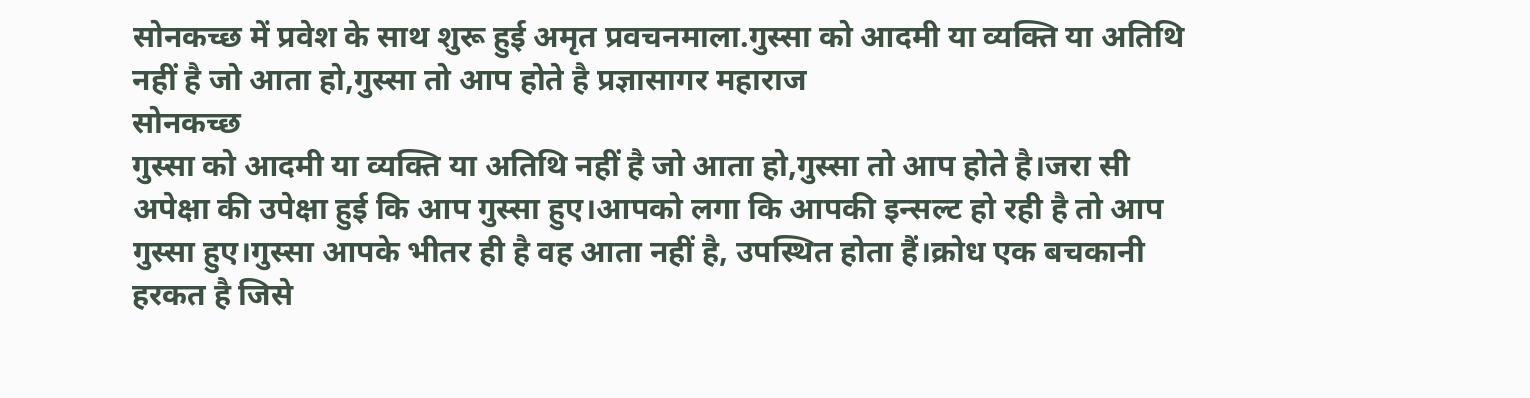सोनकच्छ में प्रवेश के साथ शुरू हुई अमृत प्रवचनमाला.गुस्सा को आदमी या व्यक्ति या अतिथि नहीं है जो आता हो,गुस्सा तो आप होते है प्रज्ञासागर महाराज
सोनकच्छ
गुस्सा को आदमी या व्यक्ति या अतिथि नहीं है जो आता हो,गुस्सा तो आप होते है।जरा सी अपेक्षा की उपेक्षा हुई कि आप गुस्सा हुए।आपको लगा कि आपकी इन्सल्ट हो रही है तो आप गुस्सा हुए।गुस्सा आपके भीतर ही है वह आता नहीं है, उपस्थित होता हैं।क्रोध एक बचकानी हरकत है जिसे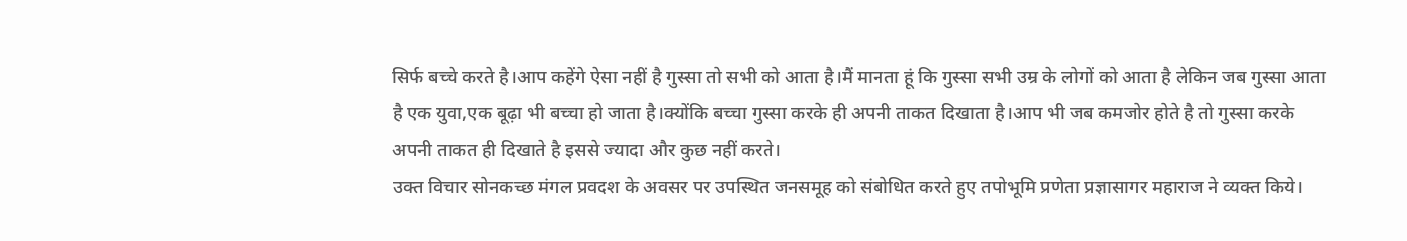सिर्फ बच्चे करते है।आप कहेंगे ऐसा नहीं है गुस्सा तो सभी को आता है।मैं मानता हूं कि गुस्सा सभी उम्र के लोगों को आता है लेकिन जब गुस्सा आता है एक युवा,एक बूढ़ा भी बच्चा हो जाता है।क्योंकि बच्चा गुस्सा करके ही अपनी ताकत दिखाता है।आप भी जब कमजोर होते है तो गुस्सा करके अपनी ताकत ही दिखाते है इससे ज्यादा और कुछ नहीं करते।
उक्त विचार सोनकच्छ मंगल प्रवदश के अवसर पर उपस्थित जनसमूह को संबोधित करते हुए तपोभूमि प्रणेता प्रज्ञासागर महाराज ने व्यक्त किये।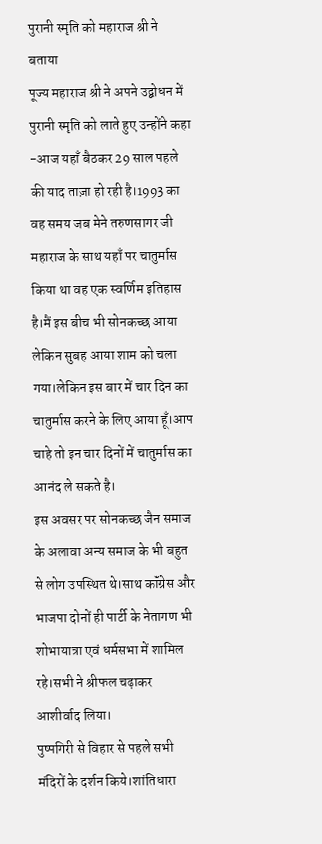पुरानी स्मृति को महाराज श्री ने बताया
पूज्य महाराज श्री ने अपने उद्बोधन में पुरानी स्मृति को लाते हुए उन्होंने कहा
-आज यहाँ बैठकर 29 साल पहले की याद ताज़ा हो रही है।1993 का वह समय जब मेने तरुणसागर जी महाराज के साथ यहाँ पर चातुर्मास किया था वह एक स्वर्णिम इतिहास है।मैं इस बीच भी सोनकच्छ आया लेकिन सुबह आया शाम को चला गया।लेकिन इस बार में चार दिन का चातुर्मास करने के लिए आया हूँ।आप चाहे तो इन चार दिनों में चातुर्मास का आनंद ले सकते है।
इस अवसर पर सोनकच्छ जैन समाज के अलावा अन्य समाज के भी बहुत से लोग उपस्थित थे।साथ कॉंग्रेस और भाजपा दोनों ही पार्टी के नेतागण भी शोभायात्रा एवं धर्मसभा में शामिल रहे।सभी ने श्रीफल चढ़ाकर आशीर्वाद लिया।
पुष्पगिरी से विहार से पहले सभी मंदिरों के दर्शन किये।शांतिधारा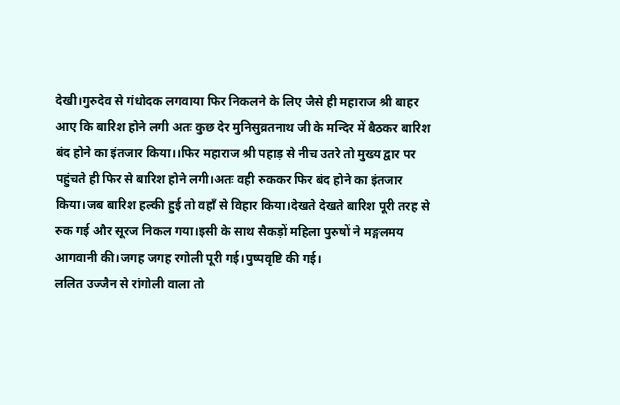देखी।गुरुदेव से गंधोदक लगवाया फिर निकलने के लिए जैसे ही महाराज श्री बाहर आए कि बारिश होने लगी अतः कुछ देर मुनिसुव्रतनाथ जी के मन्दिर में बैठकर बारिश बंद होने का इंतजार किया।।फिर महाराज श्री पहाड़ से नीच उतरे तो मुख्य द्वार पर पहुंचते ही फिर से बारिश होने लगी।अतः वही रुककर फिर बंद होने का इंतजार किया।जब बारिश हल्की हुई तो वहाँ से विहार किया।देखते देखते बारिश पूरी तरह से रुक गई और सूरज निकल गया।इसी के साथ सैकड़ों महिला पुरुषों ने मङ्गलमय आगवानी की।जगह जगह रगोली पूरी गई।पुष्पवृष्टि की गई।
ललित उज्जैन से रांगोली वाला तो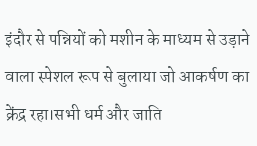इंदौर से पन्नियों को मशीन के माध्यम से उड़ाने वाला स्पेशल रूप से बुलाया जो आकर्षण का क्रेंद्र रहा।सभी धर्म और जाति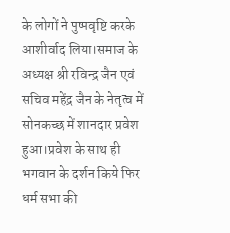के लोगों ने पुष्पवृष्टि करके आशीर्वाद लिया।समाज के अध्यक्ष श्री रविन्द्र जैन एवं सचिव महेंद्र जैन के नेतृत्व में सोनकच्छ में शानदार प्रवेश हुआ।प्रवेश के साथ ही भगवान के दर्शन किये फिर धर्म सभा की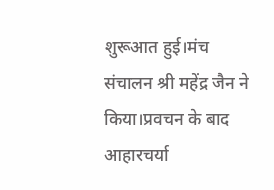शुरूआत हुई।मंच संचालन श्री महेंद्र जैन ने किया।प्रवचन के बाद आहारचर्या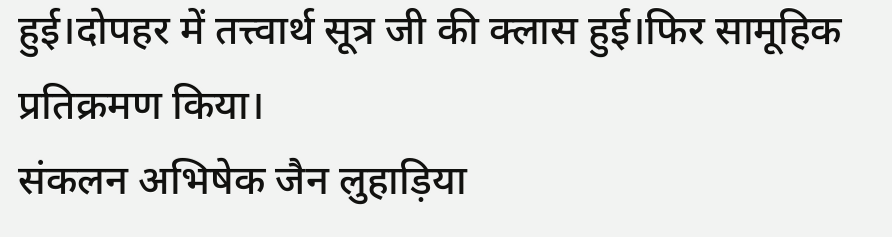हुई।दोपहर में तत्त्वार्थ सूत्र जी की क्लास हुई।फिर सामूहिक प्रतिक्रमण किया।
संकलन अभिषेक जैन लुहाड़िया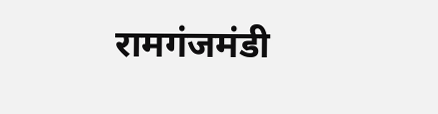रामगंजमंडी